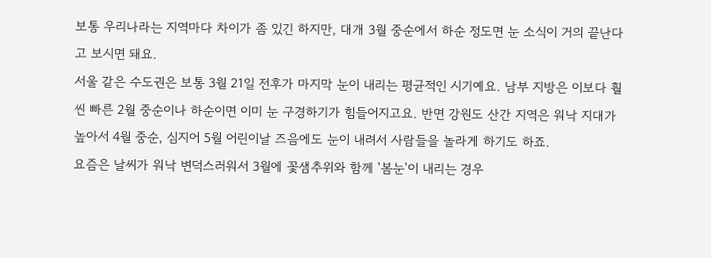보통 우리나라는 지역마다 차이가 좀 있긴 하지만, 대개 3월 중순에서 하순 정도면 눈 소식이 거의 끝난다고 보시면 돼요.
서울 같은 수도권은 보통 3월 21일 전후가 마지막 눈이 내리는 평균적인 시기예요. 남부 지방은 이보다 훨씬 빠른 2월 중순이나 하순이면 이미 눈 구경하기가 힘들어지고요. 반면 강원도 산간 지역은 워낙 지대가 높아서 4월 중순, 심지어 5월 어린이날 즈음에도 눈이 내려서 사람들을 놀라게 하기도 하죠.
요즘은 날씨가 워낙 변덕스러워서 3월에 꽃샘추위와 함께 '봄눈'이 내리는 경우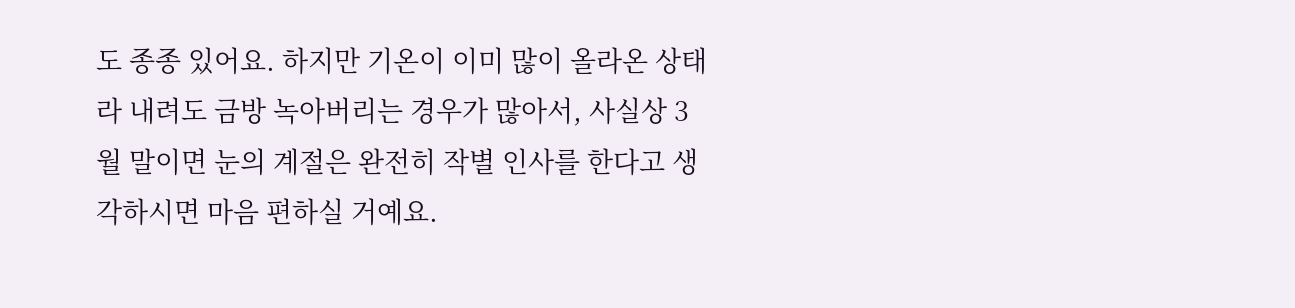도 종종 있어요. 하지만 기온이 이미 많이 올라온 상태라 내려도 금방 녹아버리는 경우가 많아서, 사실상 3월 말이면 눈의 계절은 완전히 작별 인사를 한다고 생각하시면 마음 편하실 거예요.